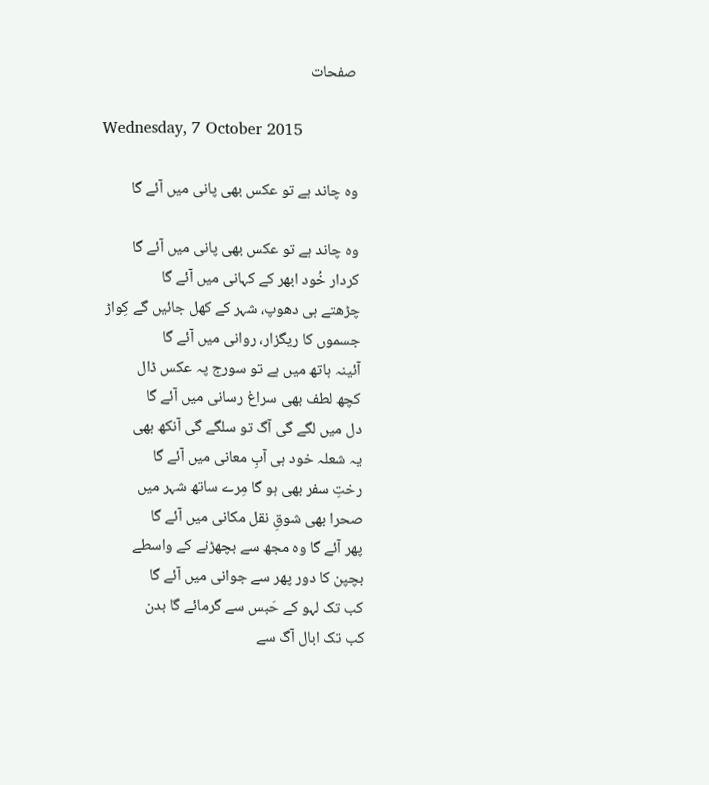صفحات

Wednesday, 7 October 2015

وہ چاند ہے تو عکس بھی پانی میں آئے گا

وہ چاند ہے تو عکس بھی پانی میں آئے گا
کردار خُود ابھر کے کہانی میں آئے گا
چڑھتے ہی دھوپ، شہر کے کھل جائیں گے کِواڑ
جسموں کا ریگزار، روانی میں آئے گا
آئینہ ہاتھ میں ہے تو سورج پہ عکس ڈال
کچھ لطف بھی سراغ رسانی میں آئے گا
دل میں لگے گی آگ تو سلگے گی آنکھ بھی
یہ شعلہ خود ہی آبِ معانی میں آئے گا
رختِ سفر بھی ہو گا مِرے ساتھ شہر میں
صحرا بھی شوقِ نقل مکانی میں آئے گا
پھر آئے گا وہ مجھ سے بچھڑنے کے واسطے
بچپن کا دور پھر سے جوانی میں آئے گا
کب تک لہو کے حَبس سے گرمائے گا بدن
کب تک ابال آگ سے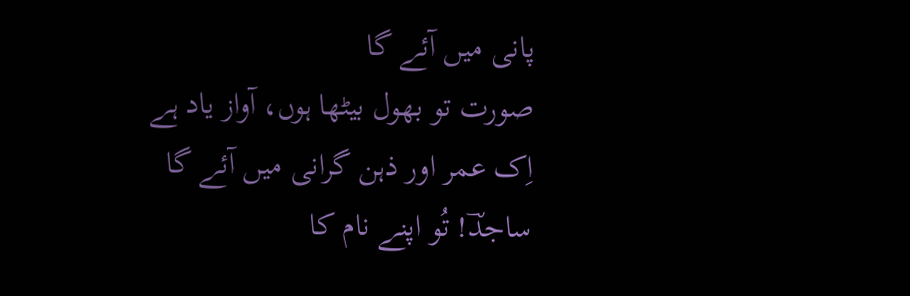پانی میں آئے گا
صورت تو بھول بیٹھا ہوں، آواز یاد ہے
اِک عمر اور ذہن گرانی میں آئے گا
ساجدؔ! تُو اپنے نام کا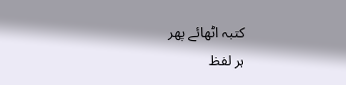کتبہ اٹھائے پھر
ہر لفظ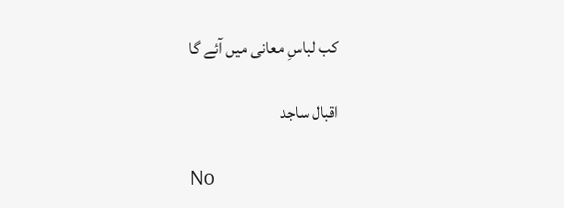کب لباسِ معانی میں آئے گا

اقبال ساجد

No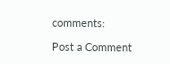comments:

Post a Comment